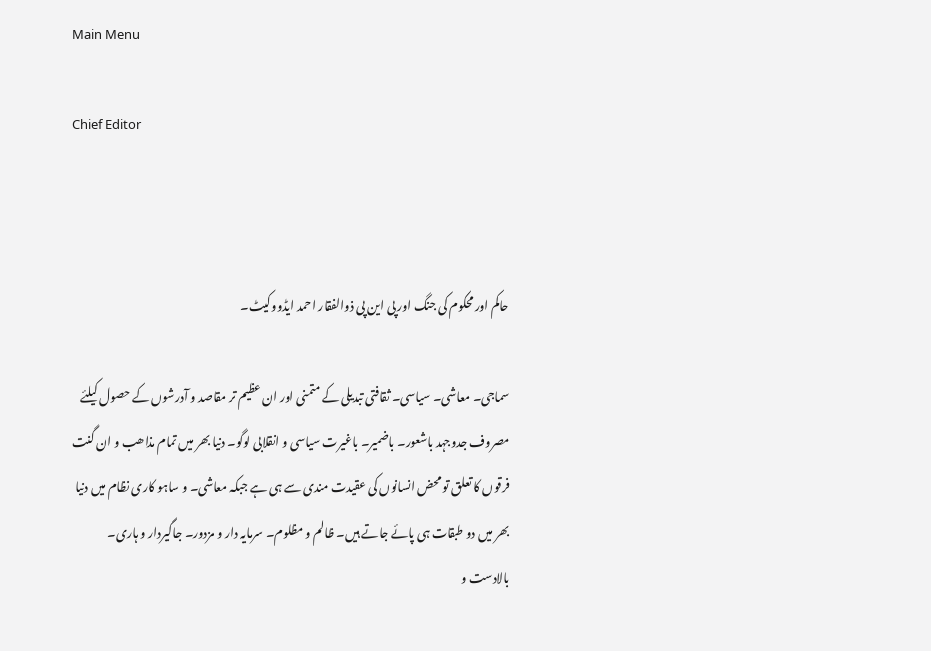Main Menu

Chief Editor



حاکم اور محکوم کی جنگ اور پی این پی ذوالفقار احمد ایڈووکیٹ۔

سماجی۔ معاشی۔ سیاسی۔ ثقافتی تبدیلی کے متمنی اور ان عظیم تر مقاصد و آدرشوں کے حصول کیلئے مصروف جدوجہد باشعور۔ باضمیر۔ باغیرت سیاسی و انقلابی لوگو۔ دنیا بھر میں تمام مذاھب و ان گنت فرقوں کا تعلق تو محض انسانوں کی عقیدت مندی سے ہی ہے جبکہ معاشی۔ و ساہو کاری نظام میں دنیا بھر میں دو طبقات ہی پائے جاتے ہیں۔ ظالم و مظلوم۔ سرمایہ دار و مزدور۔ جاگیردار و ہاری۔ بالادست و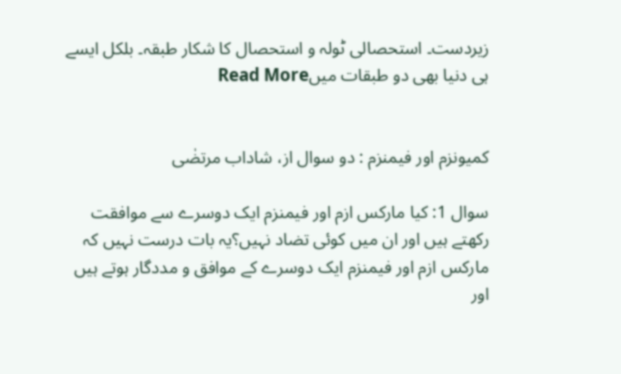زیردست۔ استحصالی ٹولہ و استحصال کا شکار طبقہ۔ بلکل ایسے ہی دنیا بھی دو طبقات میںRead More


کمیونزم اور فیمنزم : دو سوال از، شاداب مرتضٰی

سوال 1: کیا مارکس ازم اور فیمنزم ایک دوسرے سے موافقت رکھتے ہیں اور ان میں کوئی تضاد نہیں؟یہ بات درست نہیں کہ مارکس ازم اور فیمنزم ایک دوسرے کے موافق و مددگار ہوتے ہیں اور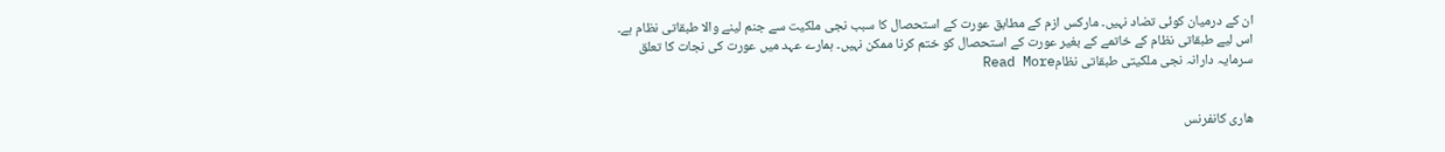ان کے درمیان کوئی تضاد نہیں۔ مارکس ازم کے مطابق عورت کے استحصال کا سبب نجی ملکیت سے جنم لینے والا طبقاتی نظام ہے۔ اس لیے طبقاتی نظام کے خاتمے کے بغیر عورت کے استحصال کو ختم کرنا ممکن نہیں۔ ہمارے عہد میں عورت کی نجات کا تعلق سرمایہ دارانہ نجی ملکیتی طبقاتی نظامRead More


ھاری کانفرنس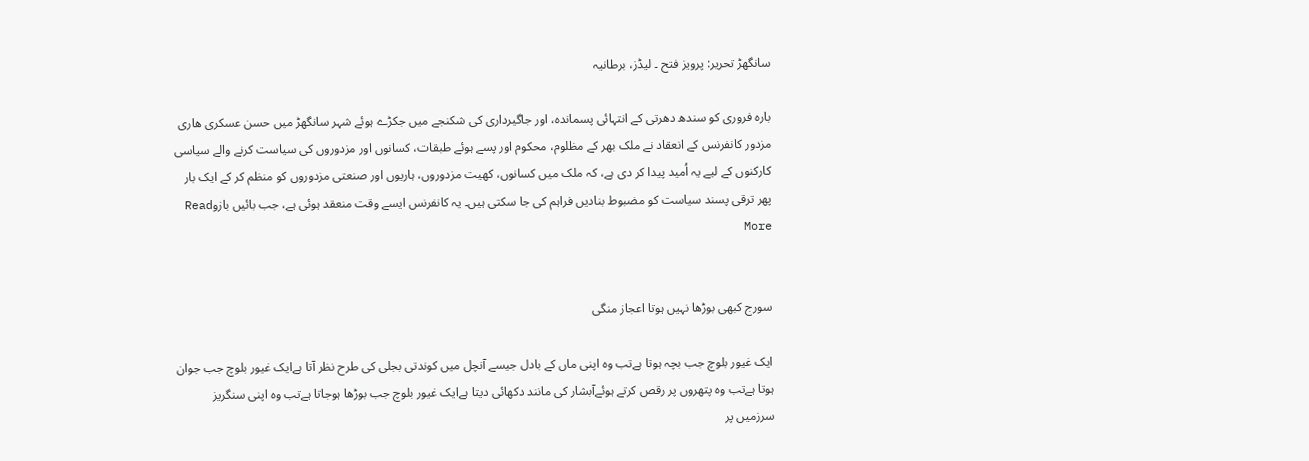سانگھڑ تحریر: پرویز فتح ۔ لیڈز، برطانیہ

بارہ فروری کو سندھ دھرتی کے انتہائی پسماندہ، اور جاگیرداری کی شکنجے میں جکڑے ہوئے شہر سانگھڑ میں حسن عسکری ھاری مزدور کانفرنس کے انعقاد نے ملک بھر کے مظلوم، محکوم اور پسے ہوئے طبقات، کسانوں اور مزدوروں کی سیاست کرنے والے سیاسی کارکنوں کے لیے یہ اُمید پیدا کر دی ہے، کہ ملک میں کسانوں، کھیت مزدوروں، ہاریوں اور صنعتی مزدوروں کو منظم کر کے ایک بار پھر ترقی پسند سیاست کو مضبوط بنادیں فراہم کی جا سکتی ہیں۔ یہ کانفرنس ایسے وقت منعقد ہوئی ہے، جب بائیں بازوRead More


سورج کبھی بوڑھا نہیں ہوتا اعجاز منگی

ایک غیور بلوچ جب بچہ ہوتا ہےتب وہ اپنی ماں کے بادل جیسے آنچل میں کوندتی بجلی کی طرح نظر آتا ہےایک غیور بلوچ جب جوان ہوتا ہےتب وہ پتھروں پر رقص کرتے ہوئےآبشار کی مانند دکھائی دیتا ہےایک غیور بلوچ جب بوڑھا ہوجاتا ہےتب وہ اپنی سنگریز سرزمیں پر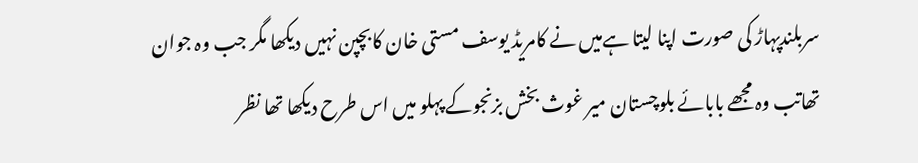سربلندپہاڑ کی صورت اپنا لیتا ہےمیں نے کامریڈ یوسف مستی خان کابچپن نہیں دیکھا مگر جب وہ جوان تھاتب وہ مجھے بابائے بلوچستان میر غوث بخش بزنجوکے پہلو میں اس طرح دیکھا تھا نظر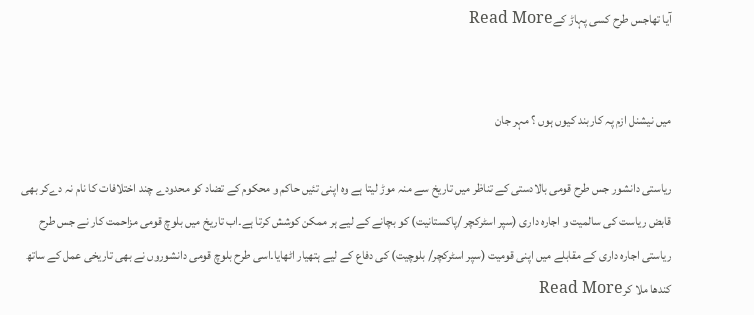آیا تھاجس طرح کسی پہاڑ کےRead More


میں نیشنل ازم پہ کاربند کیوں ہوں ؟ مہر جان

ریاستی دانشور جس طرح قومی بالادستی کے تناظر میں تاریخ سے منہ موڑ لیتا ہے وہ اپنی تئیں حاکم و محکوم کے تضاد کو محدودے چند اختلافات کا نام نہ دےکر بھی قابض ریاست کی سالمیت و اجارہ داری (سپر اسٹرکچر /پاکستانیت) کو بچانے کے لیے ہر ممکن کوشش کرتا ہے۔اب تاریخ میں بلوچ قومی مزاحمت کار نے جس طرح ریاستی اجارہ داری کے مقابلے میں اپنی قومیت (سپر اسٹرکچر/ بلوچیت) کی دفاع کے لیے ہتھیار اٹھایا۔اسی طرح بلوچ قومی دانشوروں نے بھی تاریخی عمل کے ساتھ کندھا ملا کرRead More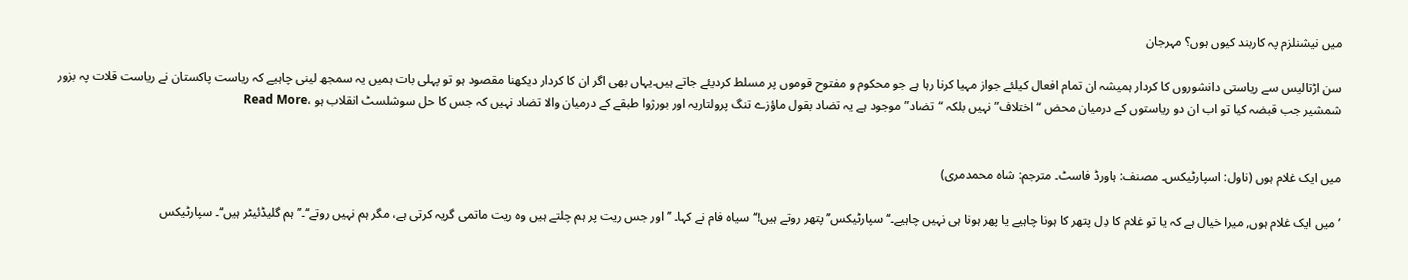میں نیشنلزم پہ کاربند کیوں ہوں؟ مہرجان

سن اڑتالیس سے ریاستی دانشوروں کا کردار ہمیشہ ان تمام افعال کیلئے جواز مہیا کرنا رہا ہے جو محکوم و مفتوح قوموں پر مسلط کردیئے جاتے ہیں۔یہاں بھی اگر ان کا کردار دیکھنا مقصود ہو تو پہلی بات ہمیں یہ سمجھ لینی چاہیے کہ ریاست پاکستان نے ریاست قلات پہ بزور شمشیر جب قبضہ کیا تو اب ان دو ریاستوں کے درمیان محض “اختلاف” نہیں بلکہ “تضاد”موجود ہے یہ تضاد بقول ماؤزے تنگ پرولتاریہ اور بورژوا طبقے کے درمیان والا تضاد نہیں کہ جس کا حل سوشلسٹ انقلاب ہو ،Read More


میں ایک غلام ہوں (ناول: اسپارٹیکس۔ مصنف: ہاورڈ فاسٹ۔ مترجم: شاہ محمدمری)

’میں ایک غلام ہوں, میرا خیال ہے کہ یا تو غلام کا دِل پتھر کا ہونا چاہیے یا پھر ہونا ہی نہیں چاہیے۔‘‘ سپارٹیکس’’پتھر روتے ہیں!‘‘ سیاہ فام نے کہا۔ ’’اور جس ریت پر ہم چلتے ہیں وہ ریت ماتمی گریہ کرتی ہے، مگر ہم نہیں روتے‘‘۔’’ہم گلیڈئیٹر ہیں‘‘۔ سپارٹیکس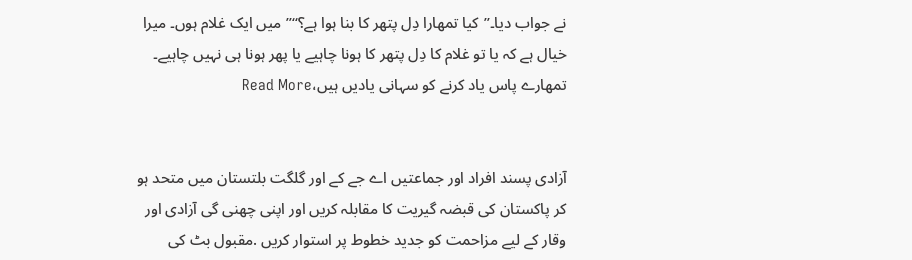نے جواب دیا۔’’کیا تمھارا دِل پتھر کا بنا ہوا ہے؟‘‘’’میں ایک غلام ہوں۔ میرا خیال ہے کہ یا تو غلام کا دِل پتھر کا ہونا چاہیے یا پھر ہونا ہی نہیں چاہیے۔ تمھارے پاس یاد کرنے کو سہانی یادیں ہیں،Read More


آزادی پسند افراد اور جماعتیں اے جے کے اور گلگت بلتستان میں متحد ہو کر پاکستان کی قبضہ گیریت کا مقابلہ کریں اور اپنی چھنی گی آزادی اور وقار کے لیے مزاحمت کو جدید خطوط پر استوار کریں .مقبول بٹ کی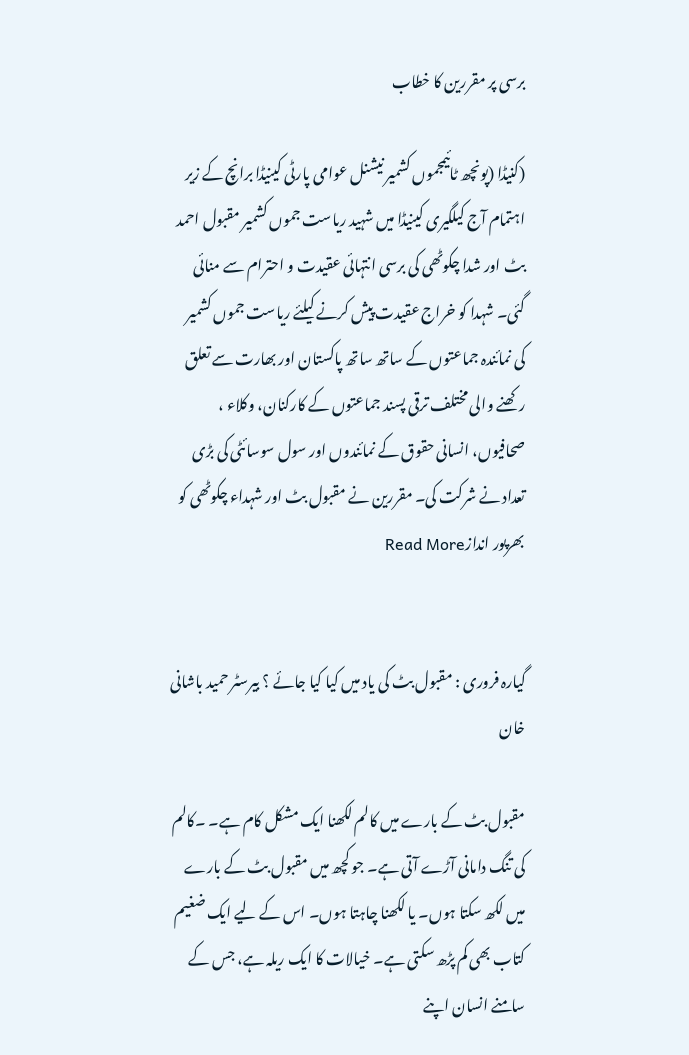برسی پر مقررین کا خطاب

(کنیڈا (پونچھ ٹائیمجموں کشمیر نیشنل عوامی پارٹی کینیڈا برانچ کے زیر اہتمام آج کیلگیری کینیڈا میں شہید ریاست جموں کشمیر مقبول احمد بٹ اور شدا چکوٹھی کی برسی انتہائی عقیدت و احترام سے منائی گئی۔ شہدا کو خراج عقیدت پیش کرنے کیلئے ریاست جموں کشمیر کی نمائندہ جماعتوں کے ساتھ ساتھ پاکستان اور بھارت سے تعلق رکھنے والی مختلف ترقی پسند جماعتوں کے کارکنان، وکلاء ، صحافیوں، انسانی حقوق کے نمائندوں اور سول سوسائٹی کی بڑی تعداد نے شرکت کی۔ مقررین نے مقبول بٹ اور شہداء چکوٹھی کو بھرپور اندازRead More


گیارہ فروری : مقبول بٹ کی یاد میں کیا کیا جائے ؟ بیرسٹر حمید باشانی خان

مقبول بٹ کے بارے میں کالم لکھنا ایک مشکل کام ہے۔ ۔کالم کی تنگ دامانی آڑے آتی ہے۔ جو کچھ میں مقبول بٹ کے بارے میں لکھ سکتا ہوں۔ یا لکھنا چاہتا ہوں۔ اس کے لیے ایک ضغیم کتاب بھی کم پڑھ سکتی ہے۔ خیالات کا ایک ریلہ ہے، جس کے سامنے انسان اپنے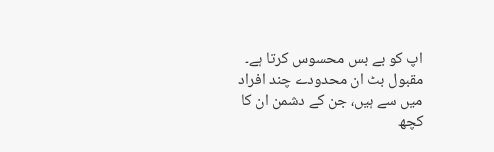اپ کو بے بس محسوس کرتا ہے۔ مقبول بٹ ان محدودے چند افراد میں سے ہیں، جن کے دشمن ان کا کچھ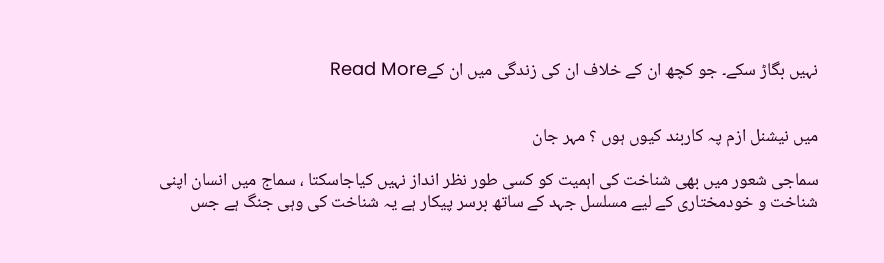نہیں بگاڑ سکے۔ جو کچھ ان کے خلاف ان کی زندگی میں ان کےRead More


میں نیشنل ازم پہ کاربند کیوں ہوں ؟ مہر جان

سماجی شعور میں بھی شناخت کی اہمیت کو کسی طور نظر انداز نہیں کیاجاسکتا ، سماج میں انسان اپنی شناخت و خودمختاری کے لیے مسلسل جہد کے ساتھ برسر پیکار ہے یہ شناخت کی وہی جنگ ہے جس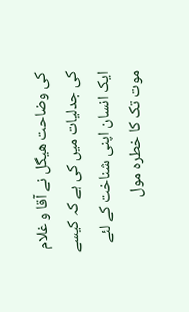کی وضاحت ھیگل نے آقا و غلام کی جدلیات میں کی ہے کہ کیسے ایک انسان اپنی شناخت کے لئے موت تک کا خطرہ مول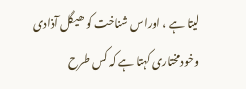لیتا ہے ، اوراس شناخت کو ھیگل آذادی وخودمختاری کہتا ہے کہ کس طرح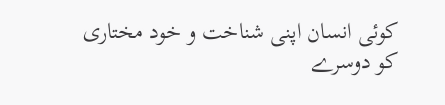کوئی انسان اپنی شناخت و خود مختاری کو دوسرے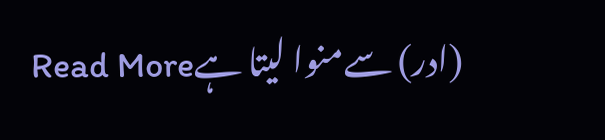(ادر) سےمنوا لیتا ہےRead More